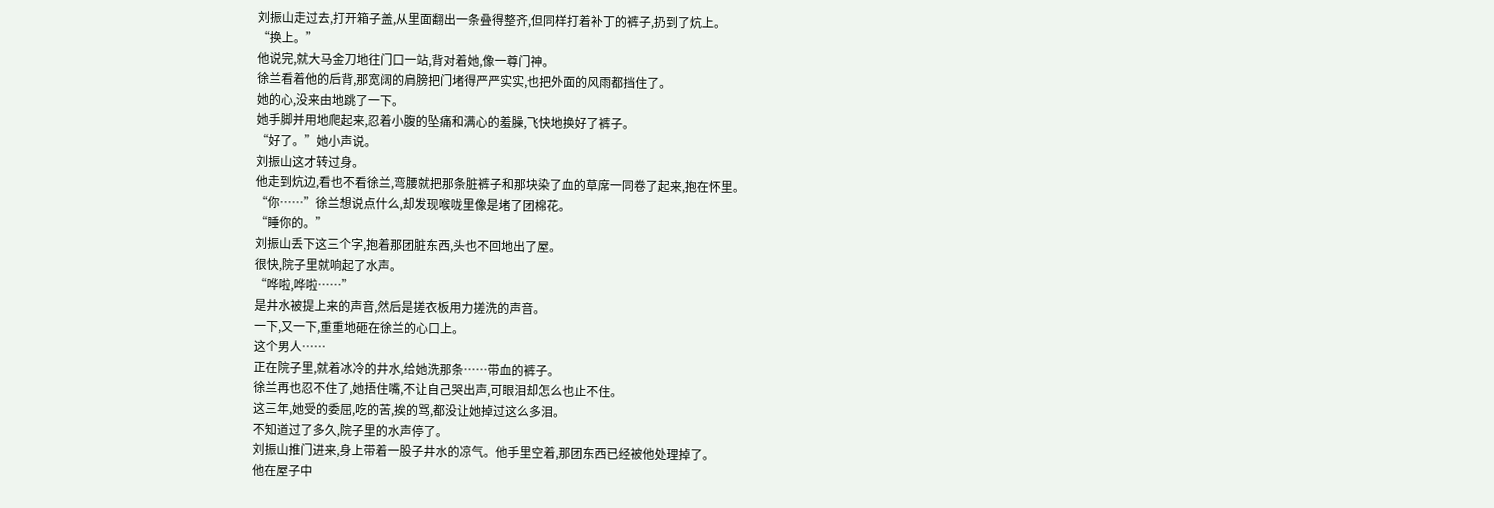刘振山走过去,打开箱子盖,从里面翻出一条叠得整齐,但同样打着补丁的裤子,扔到了炕上。
“换上。”
他说完,就大马金刀地往门口一站,背对着她,像一尊门神。
徐兰看着他的后背,那宽阔的肩膀把门堵得严严实实,也把外面的风雨都挡住了。
她的心,没来由地跳了一下。
她手脚并用地爬起来,忍着小腹的坠痛和满心的羞臊,飞快地换好了裤子。
“好了。”她小声说。
刘振山这才转过身。
他走到炕边,看也不看徐兰,弯腰就把那条脏裤子和那块染了血的草席一同卷了起来,抱在怀里。
“你……”徐兰想说点什么,却发现喉咙里像是堵了团棉花。
“睡你的。”
刘振山丢下这三个字,抱着那团脏东西,头也不回地出了屋。
很快,院子里就响起了水声。
“哗啦,哗啦……”
是井水被提上来的声音,然后是搓衣板用力搓洗的声音。
一下,又一下,重重地砸在徐兰的心口上。
这个男人……
正在院子里,就着冰冷的井水,给她洗那条……带血的裤子。
徐兰再也忍不住了,她捂住嘴,不让自己哭出声,可眼泪却怎么也止不住。
这三年,她受的委屈,吃的苦,挨的骂,都没让她掉过这么多泪。
不知道过了多久,院子里的水声停了。
刘振山推门进来,身上带着一股子井水的凉气。他手里空着,那团东西已经被他处理掉了。
他在屋子中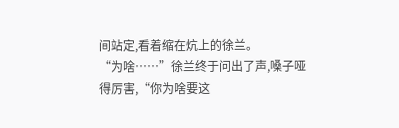间站定,看着缩在炕上的徐兰。
“为啥……”徐兰终于问出了声,嗓子哑得厉害,“你为啥要这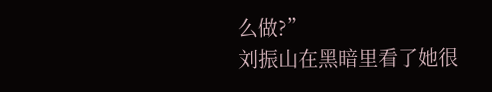么做?”
刘振山在黑暗里看了她很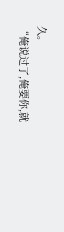久。
“俺说过了,俺要你,就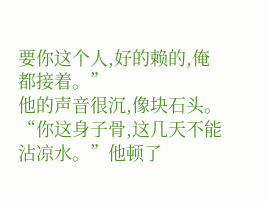要你这个人,好的赖的,俺都接着。”
他的声音很沉,像块石头。
“你这身子骨,这几天不能沾凉水。”他顿了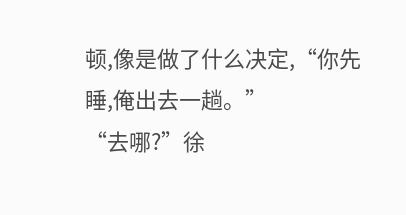顿,像是做了什么决定,“你先睡,俺出去一趟。”
“去哪?”徐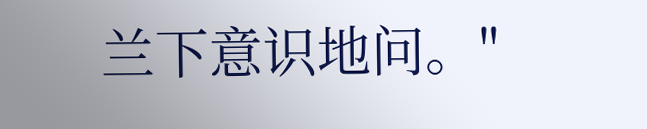兰下意识地问。"